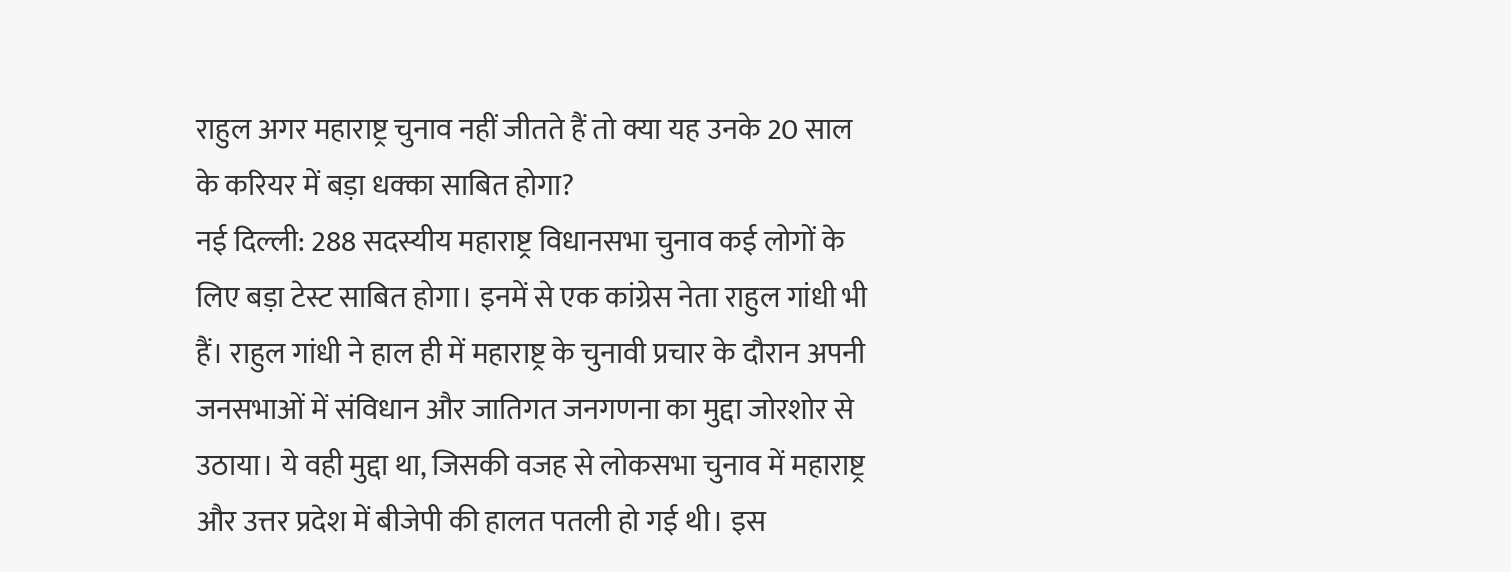राहुल अगर महाराष्ट्र चुनाव नहीं जीतते हैं तो क्या यह उनके 20 साल के करियर में बड़ा धक्का साबित होगा?
नई दिल्ली: 288 सदस्यीय महाराष्ट्र विधानसभा चुनाव कई लोगों के लिए बड़ा टेस्ट साबित होगा। इनमें से एक कांग्रेस नेता राहुल गांधी भी हैं। राहुल गांधी ने हाल ही में महाराष्ट्र के चुनावी प्रचार के दौरान अपनी जनसभाओं में संविधान और जातिगत जनगणना का मुद्दा जोरशोर से उठाया। ये वही मुद्दा था, जिसकी वजह से लोकसभा चुनाव में महाराष्ट्र और उत्तर प्रदेश में बीजेपी की हालत पतली हो गई थी। इस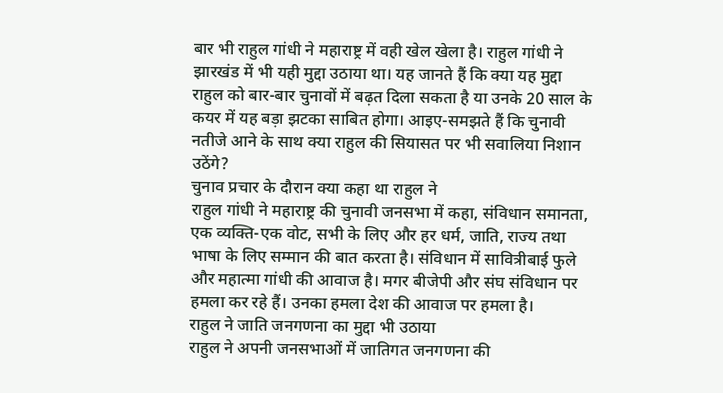बार भी राहुल गांधी ने महाराष्ट्र में वही खेल खेला है। राहुल गांधी ने झारखंड में भी यही मुद्दा उठाया था। यह जानते हैं कि क्या यह मुद्दा राहुल को बार-बार चुनावों में बढ़त दिला सकता है या उनके 20 साल के कयर में यह बड़ा झटका साबित होगा। आइए-समझते हैं कि चुनावी नतीजे आने के साथ क्या राहुल की सियासत पर भी सवालिया निशान उठेंगे?
चुनाव प्रचार के दौरान क्या कहा था राहुल ने
राहुल गांधी ने महाराष्ट्र की चुनावी जनसभा में कहा, संविधान समानता, एक व्यक्ति-एक वोट, सभी के लिए और हर धर्म, जाति, राज्य तथा भाषा के लिए सम्मान की बात करता है। संविधान में सावित्रीबाई फुले और महात्मा गांधी की आवाज है। मगर बीजेपी और संघ संविधान पर हमला कर रहे हैं। उनका हमला देश की आवाज पर हमला है।
राहुल ने जाति जनगणना का मुद्दा भी उठाया
राहुल ने अपनी जनसभाओं में जातिगत जनगणना की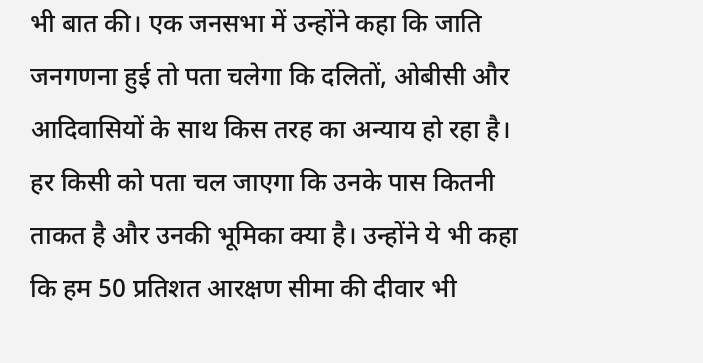भी बात की। एक जनसभा में उन्होंने कहा कि जाति जनगणना हुई तो पता चलेगा कि दलितों, ओबीसी और आदिवासियों के साथ किस तरह का अन्याय हो रहा है। हर किसी को पता चल जाएगा कि उनके पास कितनी ताकत है और उनकी भूमिका क्या है। उन्होंने ये भी कहा कि हम 50 प्रतिशत आरक्षण सीमा की दीवार भी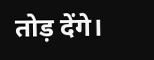तोड़ देंगे।